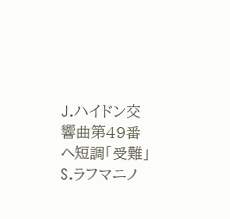J.ハイドン交響曲第49番 ヘ短調「受難」
S.ラフマニノ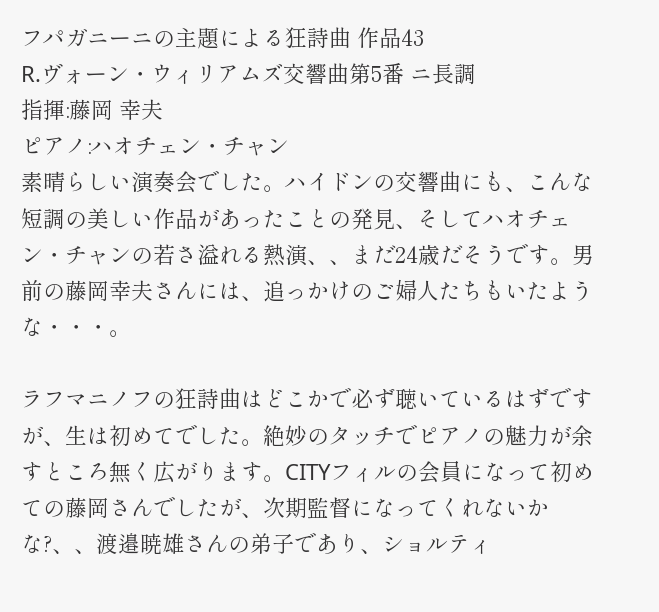フパガニーニの主題による狂詩曲 作品43
R.ヴォーン・ウィリアムズ交響曲第5番 ニ長調
指揮:藤岡 幸夫
ピアノ:ハオチェン・チャン
素晴らしい演奏会でした。ハイドンの交響曲にも、こんな短調の美しい作品があったことの発見、そしてハオチェン・チャンの若さ溢れる熱演、、まだ24歳だそうです。男前の藤岡幸夫さんには、追っかけのご婦人たちもいたような・・・。

ラフマニノフの狂詩曲はどこかで必ず聴いているはずですが、生は初めてでした。絶妙のタッチでピアノの魅力が余すところ無く広がります。CITYフィルの会員になって初めての藤岡さんでしたが、次期監督になってくれないかな?、、渡邉暁雄さんの弟子であり、ショルティ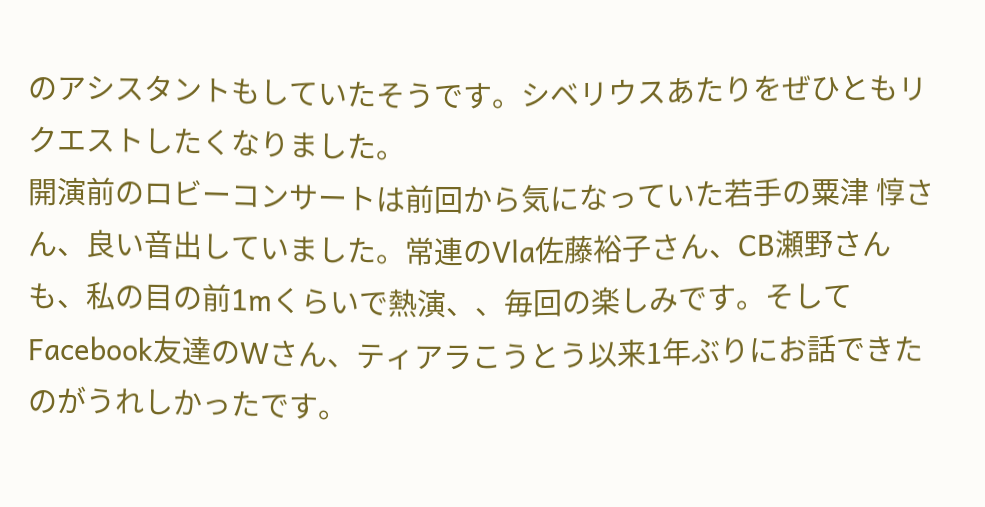のアシスタントもしていたそうです。シベリウスあたりをぜひともリクエストしたくなりました。
開演前のロビーコンサートは前回から気になっていた若手の粟津 惇さん、良い音出していました。常連のVla佐藤裕子さん、CB瀬野さんも、私の目の前1mくらいで熱演、、毎回の楽しみです。そしてFacebook友達のWさん、ティアラこうとう以来1年ぶりにお話できたのがうれしかったです。